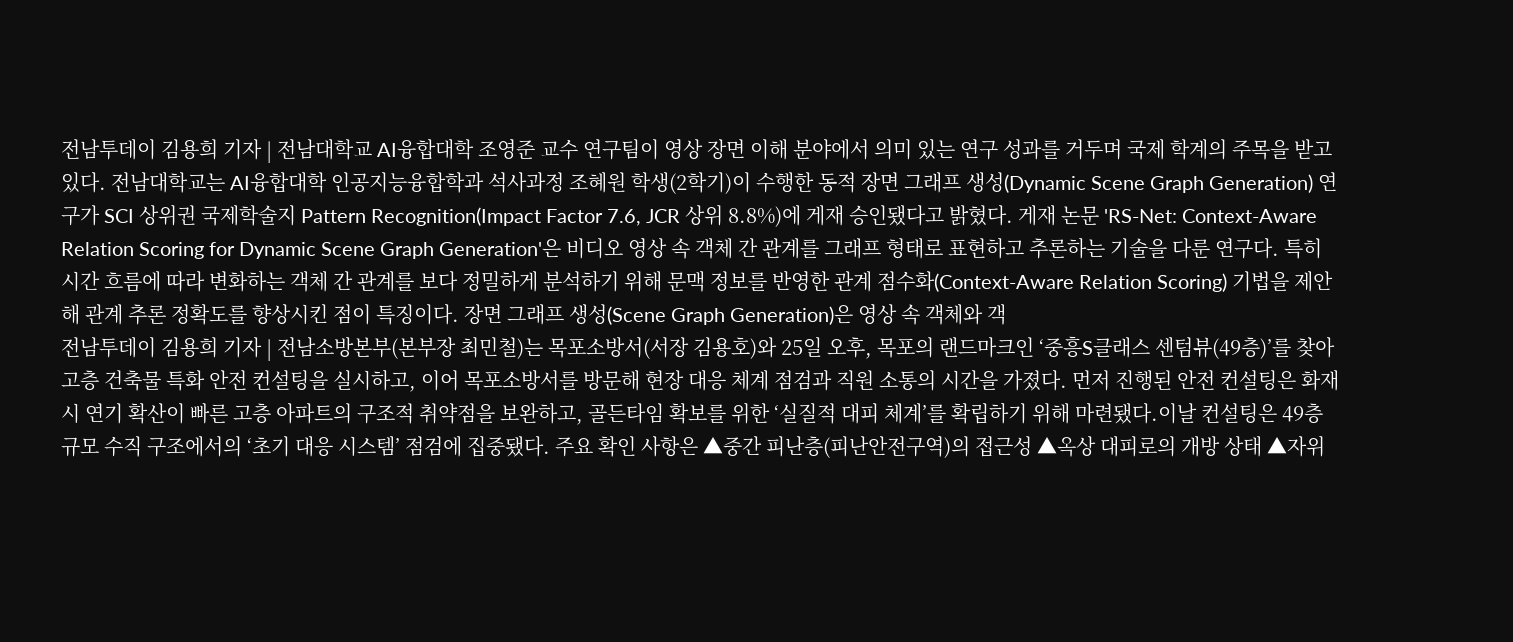전남투데이 김용희 기자 | 전남대학교 AI융합대학 조영준 교수 연구팀이 영상 장면 이해 분야에서 의미 있는 연구 성과를 거두며 국제 학계의 주목을 받고 있다. 전남대학교는 AI융합대학 인공지능융합학과 석사과정 조혜원 학생(2학기)이 수행한 동적 장면 그래프 생성(Dynamic Scene Graph Generation) 연구가 SCI 상위권 국제학술지 Pattern Recognition(Impact Factor 7.6, JCR 상위 8.8%)에 게재 승인됐다고 밝혔다. 게재 논문 'RS-Net: Context-Aware Relation Scoring for Dynamic Scene Graph Generation'은 비디오 영상 속 객체 간 관계를 그래프 형태로 표현하고 추론하는 기술을 다룬 연구다. 특히 시간 흐름에 따라 변화하는 객체 간 관계를 보다 정밀하게 분석하기 위해 문맥 정보를 반영한 관계 점수화(Context-Aware Relation Scoring) 기법을 제안해 관계 추론 정확도를 향상시킨 점이 특징이다. 장면 그래프 생성(Scene Graph Generation)은 영상 속 객체와 객
전남투데이 김용희 기자 | 전남소방본부(본부장 최민철)는 목포소방서(서장 김용호)와 25일 오후, 목포의 랜드마크인 ‘중흥S클래스 센텀뷰(49층)’를 찾아 고층 건축물 특화 안전 컨설팅을 실시하고, 이어 목포소방서를 방문해 현장 대응 체계 점검과 직원 소통의 시간을 가졌다. 먼저 진행된 안전 컨설팅은 화재 시 연기 확산이 빠른 고층 아파트의 구조적 취약점을 보완하고, 골든타임 확보를 위한 ‘실질적 대피 체계’를 확립하기 위해 마련됐다.이날 컨설팅은 49층 규모 수직 구조에서의 ‘초기 대응 시스템’ 점검에 집중됐다. 주요 확인 사항은 ▲중간 피난층(피난안전구역)의 접근성 ▲옥상 대피로의 개방 상태 ▲자위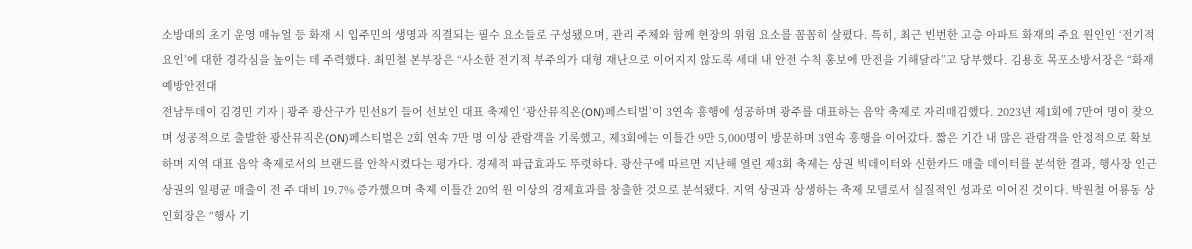소방대의 초기 운영 매뉴얼 등 화재 시 입주민의 생명과 직결되는 필수 요소들로 구성됐으며, 관리 주체와 함께 현장의 위험 요소를 꼼꼼히 살폈다. 특히, 최근 빈번한 고층 아파트 화재의 주요 원인인 ‘전기적 요인’에 대한 경각심을 높이는 데 주력했다. 최민철 본부장은 “사소한 전기적 부주의가 대형 재난으로 이어지지 않도록 세대 내 안전 수칙 홍보에 만전을 기해달라”고 당부했다. 김용호 목포소방서장은 “화재예방안전대
전남투데이 김경민 기자 | 광주 광산구가 민선8기 들어 선보인 대표 축제인 ‘광산뮤직온(ON)페스티벌’이 3연속 흥행에 성공하며 광주를 대표하는 음악 축제로 자리매김했다. 2023년 제1회에 7만여 명이 찾으며 성공적으로 출발한 광산뮤직온(ON)페스티벌은 2회 연속 7만 명 이상 관람객을 기록했고, 제3회에는 이틀간 9만 5,000명이 방문하며 3연속 흥행을 이어갔다. 짧은 기간 내 많은 관람객을 안정적으로 확보하며 지역 대표 음악 축제로서의 브랜드를 안착시켰다는 평가다. 경제적 파급효과도 뚜렷하다. 광산구에 따르면 지난해 열린 제3회 축제는 상권 빅데이터와 신한카드 매출 데이터를 분석한 결과, 행사장 인근 상권의 일평균 매출이 전 주 대비 19.7% 증가했으며 축제 이틀간 20억 원 이상의 경제효과를 창출한 것으로 분석됐다. 지역 상권과 상생하는 축제 모델로서 실질적인 성과로 이어진 것이다. 박원철 어룡동 상인회장은 “행사 기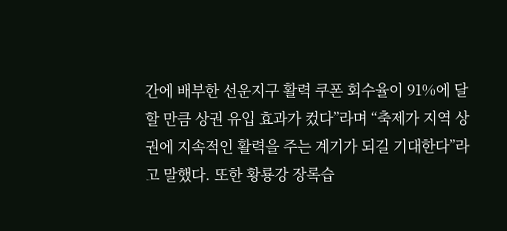간에 배부한 선운지구 활력 쿠폰 회수율이 91%에 달할 만큼 상권 유입 효과가 컸다”라며 “축제가 지역 상권에 지속적인 활력을 주는 계기가 되길 기대한다”라고 말했다. 또한 황룡강 장록습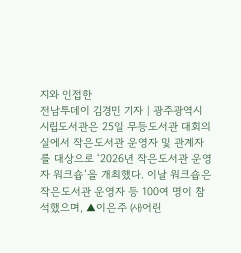지와 인접한
전남투데이 김경민 기자 | 광주광역시 시립도서관은 25일 무등도서관 대회의실에서 작은도서관 운영자 및 관계자를 대상으로 ‘2026년 작은도서관 운영자 워크숍’을 개최했다. 이날 워크숍은 작은도서관 운영자 등 100여 명이 참석했으며, ▲이은주 ㈔어린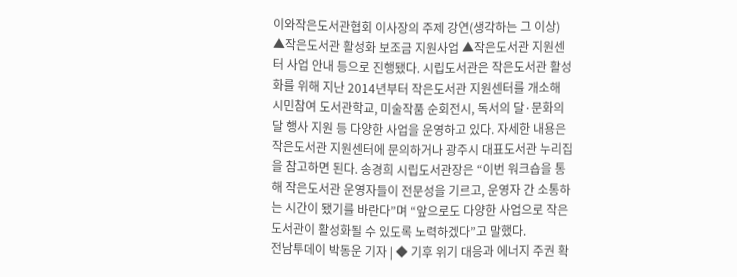이와작은도서관협회 이사장의 주제 강연(생각하는 그 이상) ▲작은도서관 활성화 보조금 지원사업 ▲작은도서관 지원센터 사업 안내 등으로 진행됐다. 시립도서관은 작은도서관 활성화를 위해 지난 2014년부터 작은도서관 지원센터를 개소해 시민참여 도서관학교, 미술작품 순회전시, 독서의 달·문화의 달 행사 지원 등 다양한 사업을 운영하고 있다. 자세한 내용은 작은도서관 지원센터에 문의하거나 광주시 대표도서관 누리집을 참고하면 된다. 송경희 시립도서관장은 “이번 워크숍을 통해 작은도서관 운영자들이 전문성을 기르고, 운영자 간 소통하는 시간이 됐기를 바란다”며 “앞으로도 다양한 사업으로 작은도서관이 활성화될 수 있도록 노력하겠다”고 말했다.
전남투데이 박동운 기자 | ◆ 기후 위기 대응과 에너지 주권 확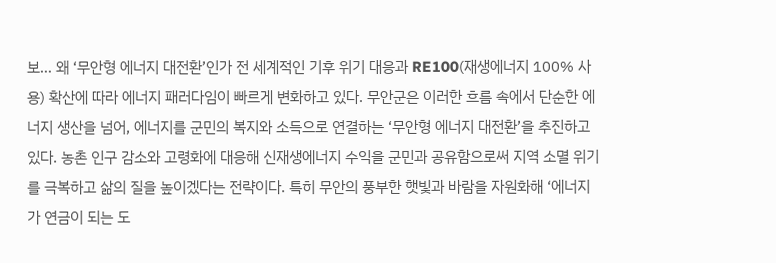보… 왜 ‘무안형 에너지 대전환’인가 전 세계적인 기후 위기 대응과 RE100(재생에너지 100% 사용) 확산에 따라 에너지 패러다임이 빠르게 변화하고 있다. 무안군은 이러한 흐름 속에서 단순한 에너지 생산을 넘어, 에너지를 군민의 복지와 소득으로 연결하는 ‘무안형 에너지 대전환’을 추진하고 있다. 농촌 인구 감소와 고령화에 대응해 신재생에너지 수익을 군민과 공유함으로써 지역 소멸 위기를 극복하고 삶의 질을 높이겠다는 전략이다. 특히 무안의 풍부한 햇빛과 바람을 자원화해 ‘에너지가 연금이 되는 도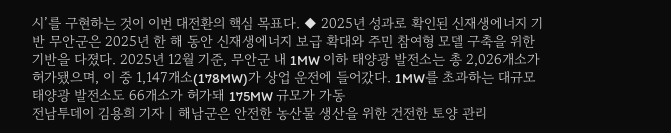시’를 구현하는 것이 이번 대전환의 핵심 목표다. ◆ 2025년 성과로 확인된 신재생에너지 기반 무안군은 2025년 한 해 동안 신재생에너지 보급 확대와 주민 참여형 모델 구축을 위한 기반을 다졌다. 2025년 12월 기준, 무안군 내 1MW 이하 태양광 발전소는 총 2,026개소가 허가됐으며, 이 중 1,147개소(178MW)가 상업 운전에 들어갔다. 1MW를 초과하는 대규모 태양광 발전소도 66개소가 허가돼 175MW 규모가 가동
전남투데이 김용희 기자 | 해남군은 안전한 농산물 생산을 위한 건전한 토양 관리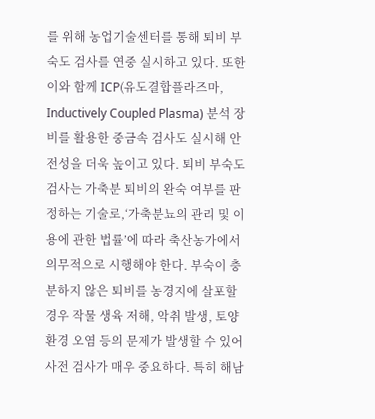를 위해 농업기술센터를 통해 퇴비 부숙도 검사를 연중 실시하고 있다. 또한 이와 함께 ICP(유도결합플라즈마, Inductively Coupled Plasma) 분석 장비를 활용한 중금속 검사도 실시해 안전성을 더욱 높이고 있다. 퇴비 부숙도 검사는 가축분 퇴비의 완숙 여부를 판정하는 기술로,‘가축분뇨의 관리 및 이용에 관한 법률’에 따라 축산농가에서 의무적으로 시행해야 한다. 부숙이 충분하지 않은 퇴비를 농경지에 살포할 경우 작물 생육 저해, 악취 발생, 토양 환경 오염 등의 문제가 발생할 수 있어 사전 검사가 매우 중요하다. 특히 해남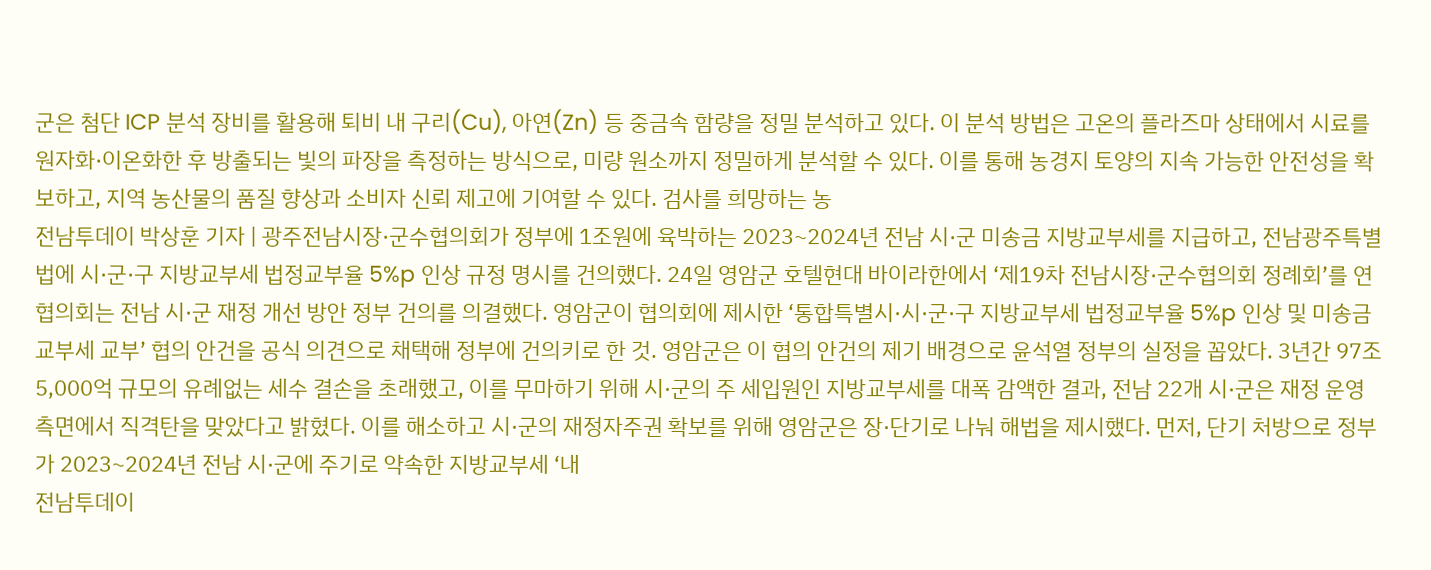군은 첨단 ICP 분석 장비를 활용해 퇴비 내 구리(Cu), 아연(Zn) 등 중금속 함량을 정밀 분석하고 있다. 이 분석 방법은 고온의 플라즈마 상태에서 시료를 원자화·이온화한 후 방출되는 빛의 파장을 측정하는 방식으로, 미량 원소까지 정밀하게 분석할 수 있다. 이를 통해 농경지 토양의 지속 가능한 안전성을 확보하고, 지역 농산물의 품질 향상과 소비자 신뢰 제고에 기여할 수 있다. 검사를 희망하는 농
전남투데이 박상훈 기자 | 광주전남시장·군수협의회가 정부에 1조원에 육박하는 2023~2024년 전남 시·군 미송금 지방교부세를 지급하고, 전남광주특별법에 시·군·구 지방교부세 법정교부율 5%p 인상 규정 명시를 건의했다. 24일 영암군 호텔현대 바이라한에서 ‘제19차 전남시장·군수협의회 정례회’를 연 협의회는 전남 시·군 재정 개선 방안 정부 건의를 의결했다. 영암군이 협의회에 제시한 ‘통합특별시·시·군·구 지방교부세 법정교부율 5%p 인상 및 미송금 교부세 교부’ 협의 안건을 공식 의견으로 채택해 정부에 건의키로 한 것. 영암군은 이 협의 안건의 제기 배경으로 윤석열 정부의 실정을 꼽았다. 3년간 97조5,000억 규모의 유례없는 세수 결손을 초래했고, 이를 무마하기 위해 시·군의 주 세입원인 지방교부세를 대폭 감액한 결과, 전남 22개 시·군은 재정 운영 측면에서 직격탄을 맞았다고 밝혔다. 이를 해소하고 시·군의 재정자주권 확보를 위해 영암군은 장·단기로 나눠 해법을 제시했다. 먼저, 단기 처방으로 정부가 2023~2024년 전남 시·군에 주기로 약속한 지방교부세 ‘내
전남투데이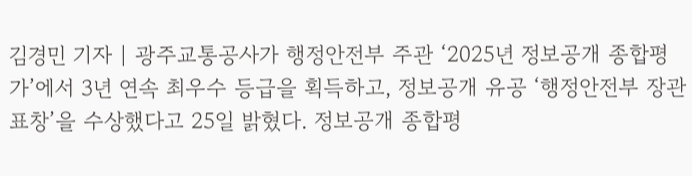김경민 기자 | 광주교통공사가 행정안전부 주관 ‘2025년 정보공개 종합평가’에서 3년 연속 최우수 등급을 획득하고, 정보공개 유공 ‘행정안전부 장관 표창’을 수상했다고 25일 밝혔다. 정보공개 종합평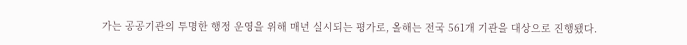가는 공공기관의 투명한 행정 운영을 위해 매년 실시되는 평가로, 올해는 전국 561개 기관을 대상으로 진행됐다.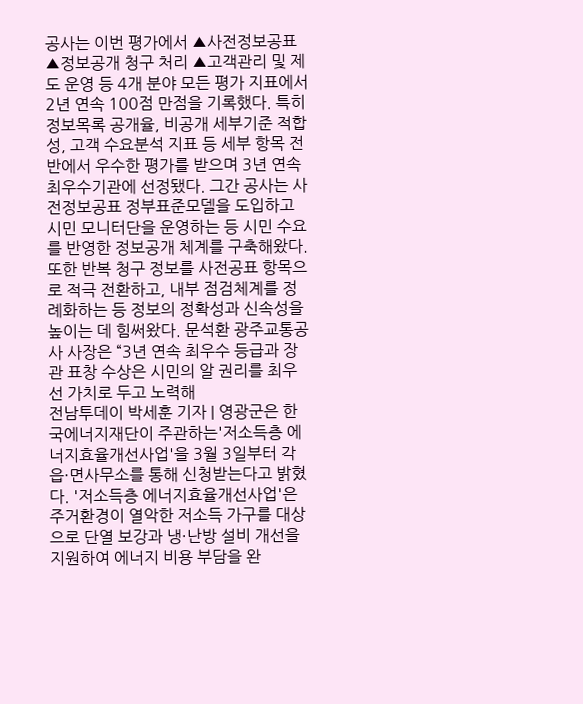공사는 이번 평가에서 ▲사전정보공표 ▲정보공개 청구 처리 ▲고객관리 및 제도 운영 등 4개 분야 모든 평가 지표에서 2년 연속 100점 만점을 기록했다. 특히 정보목록 공개율, 비공개 세부기준 적합성, 고객 수요분석 지표 등 세부 항목 전반에서 우수한 평가를 받으며 3년 연속 최우수기관에 선정됐다. 그간 공사는 사전정보공표 정부표준모델을 도입하고 시민 모니터단을 운영하는 등 시민 수요를 반영한 정보공개 체계를 구축해왔다. 또한 반복 청구 정보를 사전공표 항목으로 적극 전환하고, 내부 점검체계를 정례화하는 등 정보의 정확성과 신속성을 높이는 데 힘써왔다. 문석환 광주교통공사 사장은 “3년 연속 최우수 등급과 장관 표창 수상은 시민의 알 권리를 최우선 가치로 두고 노력해
전남투데이 박세훈 기자 | 영광군은 한국에너지재단이 주관하는'저소득층 에너지효율개선사업'을 3월 3일부터 각 읍·면사무소를 통해 신청받는다고 밝혔다. '저소득층 에너지효율개선사업'은 주거환경이 열악한 저소득 가구를 대상으로 단열 보강과 냉·난방 설비 개선을 지원하여 에너지 비용 부담을 완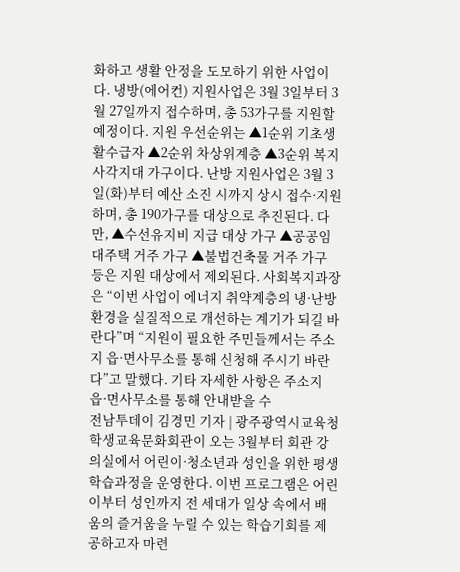화하고 생활 안정을 도모하기 위한 사업이다. 냉방(에어컨) 지원사업은 3월 3일부터 3월 27일까지 접수하며, 총 53가구를 지원할 예정이다. 지원 우선순위는 ▲1순위 기초생활수급자 ▲2순위 차상위계층 ▲3순위 복지사각지대 가구이다. 난방 지원사업은 3월 3일(화)부터 예산 소진 시까지 상시 접수·지원하며, 총 190가구를 대상으로 추진된다. 다만, ▲수선유지비 지급 대상 가구 ▲공공임대주택 거주 가구 ▲불법건축물 거주 가구 등은 지원 대상에서 제외된다. 사회복지과장은 “이번 사업이 에너지 취약계층의 냉·난방 환경을 실질적으로 개선하는 계기가 되길 바란다”며 “지원이 필요한 주민들께서는 주소지 읍·면사무소를 통해 신청해 주시기 바란다”고 말했다. 기타 자세한 사항은 주소지 읍·면사무소를 통해 안내받을 수
전남투데이 김경민 기자 | 광주광역시교육청학생교육문화회관이 오는 3월부터 회관 강의실에서 어린이·청소년과 성인을 위한 평생학습과정을 운영한다. 이번 프로그램은 어린이부터 성인까지 전 세대가 일상 속에서 배움의 즐거움을 누릴 수 있는 학습기회를 제공하고자 마련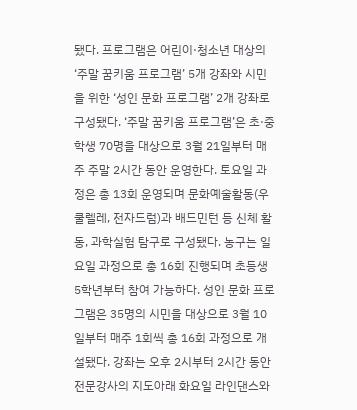됐다. 프로그램은 어린이·청소년 대상의 ‘주말 꿈키움 프로그램’ 5개 강좌와 시민을 위한 ‘성인 문화 프로그램’ 2개 강좌로 구성됐다. ‘주말 꿈키움 프로그램’은 초·중학생 70명을 대상으로 3월 21일부터 매주 주말 2시간 동안 운영한다. 토요일 과정은 총 13회 운영되며 문화예술활동(우쿨렐레, 전자드럼)과 배드민턴 등 신체 활동, 과학실험 탐구로 구성됐다. 농구는 일요일 과정으로 총 16회 진행되며 초등생 5학년부터 참여 가능하다. 성인 문화 프로그램은 35명의 시민을 대상으로 3월 10일부터 매주 1회씩 총 16회 과정으로 개설됐다. 강좌는 오후 2시부터 2시간 동안 전문강사의 지도아래 화요일 라인댄스와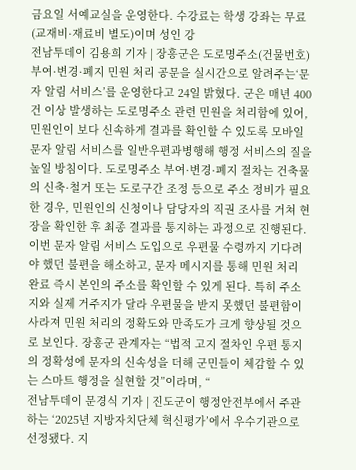금요일 서예교실을 운영한다. 수강료는 학생 강좌는 무료(교재비·재료비 별도)이며 성인 강
전남투데이 김용희 기자 | 장흥군은 도로명주소(건물번호) 부여·변경·폐지 민원 처리 공문을 실시간으로 알려주는‘문자 알림 서비스’를 운영한다고 24일 밝혔다. 군은 매년 400건 이상 발생하는 도로명주소 관련 민원을 처리함에 있어, 민원인이 보다 신속하게 결과를 확인할 수 있도록 모바일 문자 알림 서비스를 일반우편과병행해 행정 서비스의 질을 높일 방침이다. 도로명주소 부여·변경·폐지 절차는 건축물의 신축·철거 또는 도로구간 조정 등으로 주소 정비가 필요한 경우, 민원인의 신청이나 담당자의 직권 조사를 거쳐 현장을 확인한 후 최종 결과를 통지하는 과정으로 진행된다. 이번 문자 알림 서비스 도입으로 우편물 수령까지 기다려야 했던 불편을 해소하고, 문자 메시지를 통해 민원 처리 완료 즉시 본인의 주소를 확인할 수 있게 된다. 특히 주소지와 실제 거주지가 달라 우편물을 받지 못했던 불편함이 사라져 민원 처리의 정확도와 만족도가 크게 향상될 것으로 보인다. 장흥군 관계자는 “법적 고지 절차인 우편 통지의 정확성에 문자의 신속성을 더해 군민들이 체감할 수 있는 스마트 행정을 실현할 것”이라며, “
전남투데이 문경식 기자 | 진도군이 행정안전부에서 주관하는 ‘2025년 지방자치단체 혁신평가’에서 우수기관으로 선정됐다. 지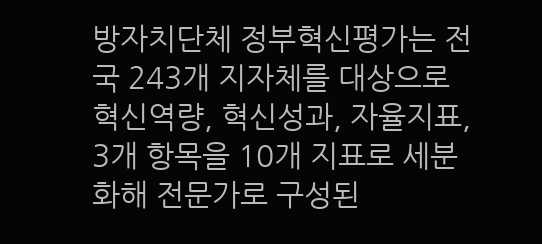방자치단체 정부혁신평가는 전국 243개 지자체를 대상으로 혁신역량, 혁신성과, 자율지표, 3개 항목을 10개 지표로 세분화해 전문가로 구성된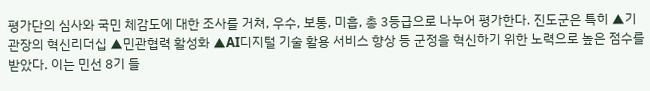평가단의 심사와 국민 체감도에 대한 조사를 거쳐, 우수, 보통, 미흡, 총 3등급으로 나누어 평가한다. 진도군은 특히 ▲기관장의 혁신리더십 ▲민관협력 활성화 ▲AI디지털 기술 활용 서비스 향상 등 군정을 혁신하기 위한 노력으로 높은 점수를 받았다. 이는 민선 8기 들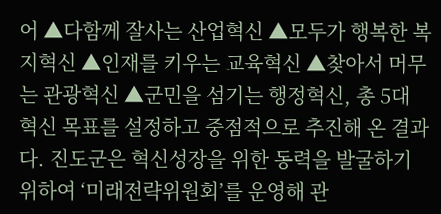어 ▲다함께 잘사는 산업혁신 ▲모두가 행복한 복지혁신 ▲인재를 키우는 교육혁신 ▲찾아서 머무는 관광혁신 ▲군민을 섬기는 행정혁신, 총 5대 혁신 목표를 설정하고 중점적으로 추진해 온 결과다. 진도군은 혁신성장을 위한 동력을 발굴하기 위하여 ‘미래전략위원회’를 운영해 관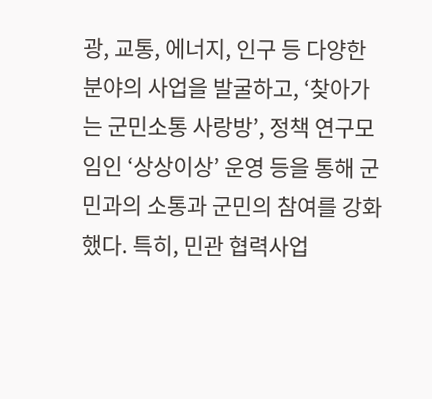광, 교통, 에너지, 인구 등 다양한 분야의 사업을 발굴하고, ‘찾아가는 군민소통 사랑방’, 정책 연구모임인 ‘상상이상’ 운영 등을 통해 군민과의 소통과 군민의 참여를 강화했다. 특히, 민관 협력사업